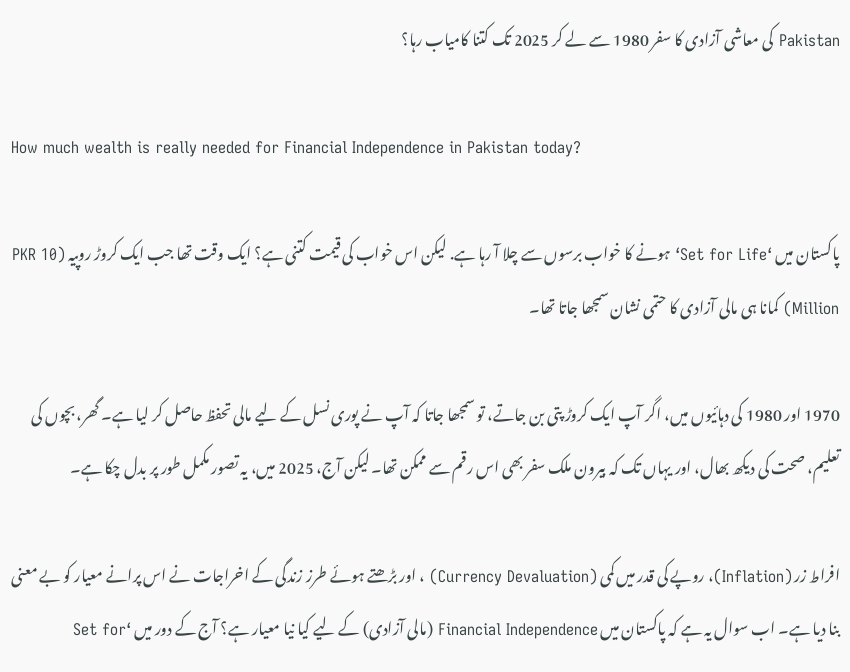Pakistan کی معاشی آزادی کا سفر 1980 سے لے کر 2025 تک کتنا کامیاب رہا؟

How much wealth is really needed for Financial Independence in Pakistan today?

پاکستان میں ‘Set for Life‘ ہونے کا خواب برسوں سے چلا آ رہا ہے. لیکن اس خواب کی قیمت کتنی ہے؟ ایک وقت تھا جب ایک کروڑ روپیہ (PKR 10 Million) کمانا ہی مالی آزادی کا حتمی نشان سمجھا جاتا تھا۔

1970 اور 1980 کی دہائیوں میں، اگر آپ ایک کروڑ پتی بن جاتے، تو سمجھا جاتا کہ آپ نے پوری نسل کے لیے مالی تحفظ حاصل کر لیا ہے۔ گھر، بچوں کی تعلیم، صحت کی دیکھ بھال، اور یہاں تک کہ بیرون ملک سفر بھی اس رقم سے ممکن تھا۔ لیکن آج، 2025 میں، یہ تصور مکمل طور پر بدل چکا ہے۔

افراط زر (Inflation)، روپے کی قدر میں کمی (Currency Devaluation) ، اور بڑھتے ہوئے طرز زندگی کے اخراجات نے اس پرانے معیار کو بے معنی بنا دیا ہے۔ اب سوال یہ ہے کہ پاکستان میں Financial Independence (مالی آزادی) کے لیے کیا نیا معیار ہے؟ آج کے دور میں ‘Set for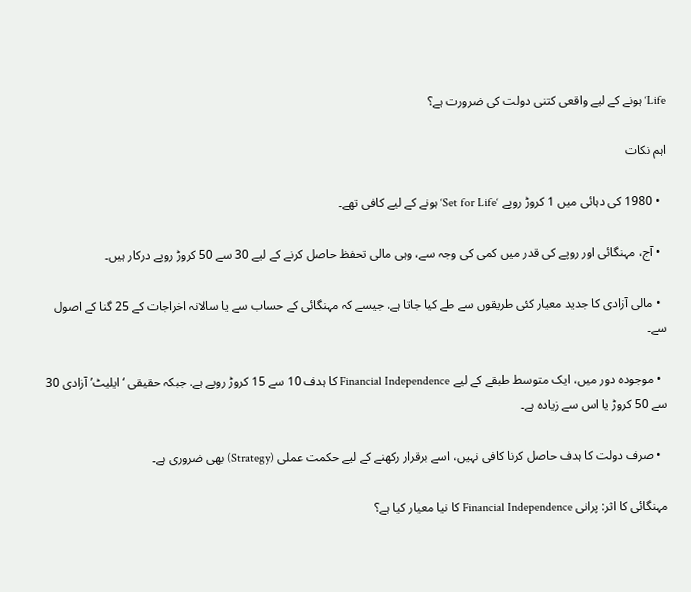Life‘ ہونے کے لیے واقعی کتنی دولت کی ضرورت ہے؟

اہم نکات

  • 1980 کی دہائی میں 1 کروڑ روپے ‘Set for Life‘ ہونے کے لیے کافی تھے۔

  • آج، مہنگائی اور روپے کی قدر میں کمی کی وجہ سے، وہی مالی تحفظ حاصل کرنے کے لیے 30 سے 50 کروڑ روپے درکار ہیں۔

  • مالی آزادی کا جدید معیار کئی طریقوں سے طے کیا جاتا ہے. جیسے کہ مہنگائی کے حساب سے یا سالانہ اخراجات کے 25 گنا کے اصول سے۔

  • موجودہ دور میں، ایک متوسط طبقے کے لیے Financial Independence کا ہدف 10 سے 15 کروڑ روپے ہے. جبکہ حقیقی ‘ایلیٹ’ آزادی 30 سے 50 کروڑ یا اس سے زیادہ ہے۔

  • صرف دولت کا ہدف حاصل کرنا کافی نہیں، اسے برقرار رکھنے کے لیے حکمت عملی (Strategy) بھی ضروری ہے۔

مہنگائی کا اثر: پرانی Financial Independence کا نیا معیار کیا ہے؟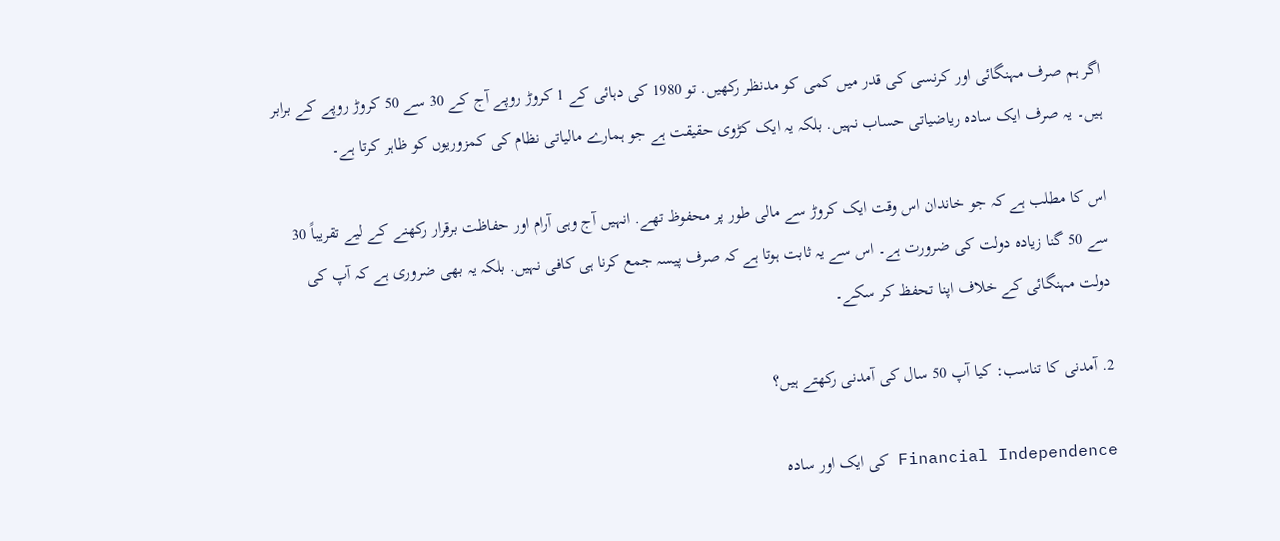اگر ہم صرف مہنگائی اور کرنسی کی قدر میں کمی کو مدنظر رکھیں. تو 1980 کی دہائی کے 1 کروڑ روپے آج کے 30 سے 50 کروڑ روپے کے برابر ہیں۔ یہ صرف ایک سادہ ریاضیاتی حساب نہیں. بلکہ یہ ایک کڑوی حقیقت ہے جو ہمارے مالیاتی نظام کی کمزوریوں کو ظاہر کرتا ہے۔

اس کا مطلب ہے کہ جو خاندان اس وقت ایک کروڑ سے مالی طور پر محفوظ تھے. انہیں آج وہی آرام اور حفاظت برقرار رکھنے کے لیے تقریباً 30 سے 50 گنا زیادہ دولت کی ضرورت ہے۔ اس سے یہ ثابت ہوتا ہے کہ صرف پیسہ جمع کرنا ہی کافی نہیں. بلکہ یہ بھی ضروری ہے کہ آپ کی دولت مہنگائی کے خلاف اپنا تحفظ کر سکے۔

2. آمدنی کا تناسب: کیا آپ 50 سال کی آمدنی رکھتے ہیں؟

Financial Independence کی ایک اور سادہ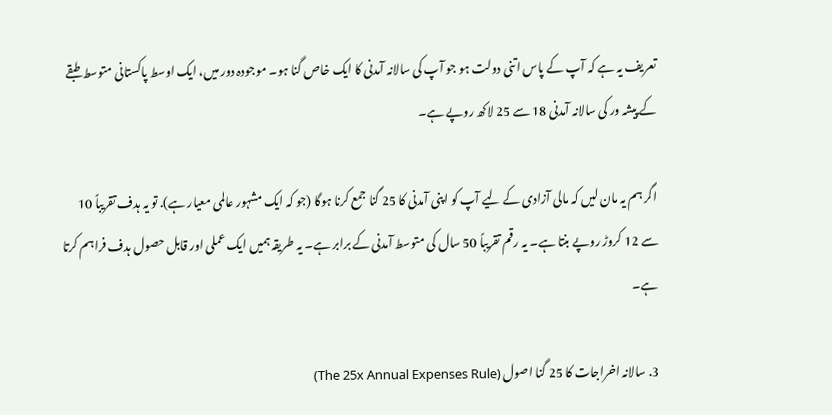تعریف یہ ہے کہ آپ کے پاس اتنی دولت ہو جو آپ کی سالانہ آمدنی کا ایک خاص گنا ہو۔ موجودہ دور میں، ایک اوسط پاکستانی متوسط طبقے کے پیشہ ور کی سالانہ آمدنی 18 سے 25 لاکھ روپے ہے۔

اگر ہم یہ مان لیں کہ مالی آزادی کے لیے آپ کو اپنی آمدنی کا 25 گنا جمع کرنا ہوگا (جو کہ ایک مشہور عالمی معیار ہے). تو یہ ہدف تقریباً 10 سے 12 کروڑ روپے بنتا ہے۔ یہ رقم تقریباً 50 سال کی متوسط آمدنی کے برابر ہے۔ یہ طریقہ ہمیں ایک عملی اور قابل حصول ہدف فراہم کرتا ہے۔

3. سالانہ اخراجات کا 25 گنا اصول (The 25x Annual Expenses Rule)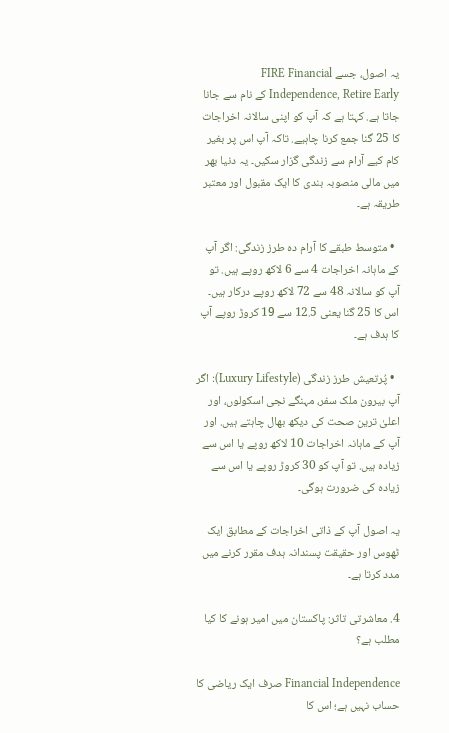یہ اصول، جسے FIRE Financial Independence, Retire Early کے نام سے جانا جاتا ہے. کہتا ہے کہ آپ کو اپنی سالانہ اخراجات کا 25 گنا جمع کرنا چاہیے. تاکہ آپ اس پر بغیر کام کیے آرام سے زندگی گزار سکیں۔ یہ دنیا بھر میں مالی منصوبہ بندی کا ایک مقبول اور معتبر طریقہ ہے۔

  • متوسط طبقے کا آرام دہ طرز زندگی: اگر آپ کے ماہانہ اخراجات 4 سے 6 لاکھ روپے ہیں. تو آپ کو سالانہ 48 سے 72 لاکھ روپے درکار ہیں۔ اس کا 25 گنا یعنی 12.5 سے 19 کروڑ روپے آپ کا ہدف ہے۔

  • پُرتعیش طرز زندگی (Luxury Lifestyle): اگر آپ بیرون ملک سفر، مہنگے نجی اسکولوں، اور اعلیٰ ترین صحت کی دیکھ بھال چاہتے ہیں. اور آپ کے ماہانہ اخراجات 10 لاکھ روپے یا اس سے زیادہ ہیں. تو آپ کو 30 کروڑ روپے یا اس سے زیادہ کی ضرورت ہوگی۔

یہ اصول آپ کے ذاتی اخراجات کے مطابق ایک ٹھوس اور حقیقت پسندانہ ہدف مقرر کرنے میں مدد کرتا ہے۔

4. معاشرتی تاثر: پاکستان میں امیر ہونے کا کیا مطلب ہے؟

Financial Independence صرف ایک ریاضی کا حساب نہیں ہے؛ اس کا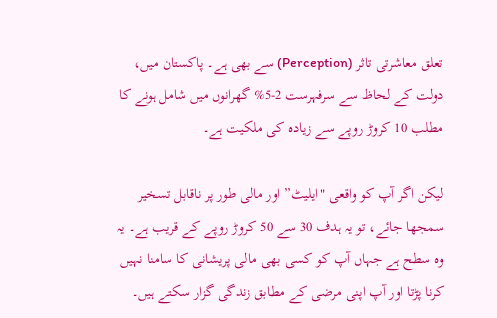تعلق معاشرتی تاثر (Perception) سے بھی ہے۔ پاکستان میں، دولت کے لحاظ سے سرفہرست 2-5% گھرانوں میں شامل ہونے کا مطلب 10 کروڑ روپے سے زیادہ کی ملکیت ہے۔

لیکن اگر آپ کو واقعی "ایلیٹ” اور مالی طور پر ناقابل تسخیر سمجھا جائے، تو یہ ہدف 30 سے 50 کروڑ روپے کے قریب ہے۔ یہ وہ سطح ہے جہاں آپ کو کسی بھی مالی پریشانی کا سامنا نہیں کرنا پڑتا اور آپ اپنی مرضی کے مطابق زندگی گزار سکتے ہیں۔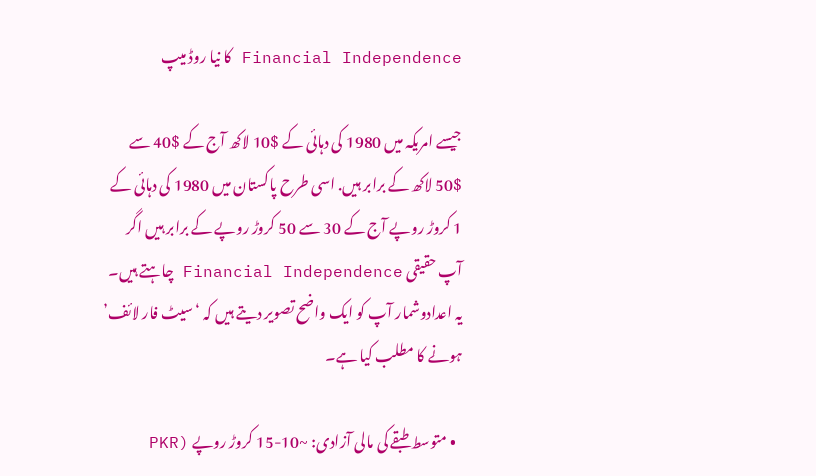Financial Independence کا نیا روڈ میپ

جیسے امریکہ میں 1980 کی دہائی کے $10 لاکھ آج کے $40 سے $50 لاکھ کے برابر ہیں. اسی طرح پاکستان میں 1980 کی دہائی کے 1 کروڑ روپے آج کے 30 سے 50 کروڑ روپے کے برابر ہیں اگر آپ حقیقی Financial Independence چاہتے ہیں۔ یہ اعدادوشمار آپ کو ایک واضح تصویر دیتے ہیں کہ ‘سیٹ فار لائف’ ہونے کا مطلب کیا ہے۔

  • متوسط طبقے کی مالی آزادی: ~10-15 کروڑ روپے (PKR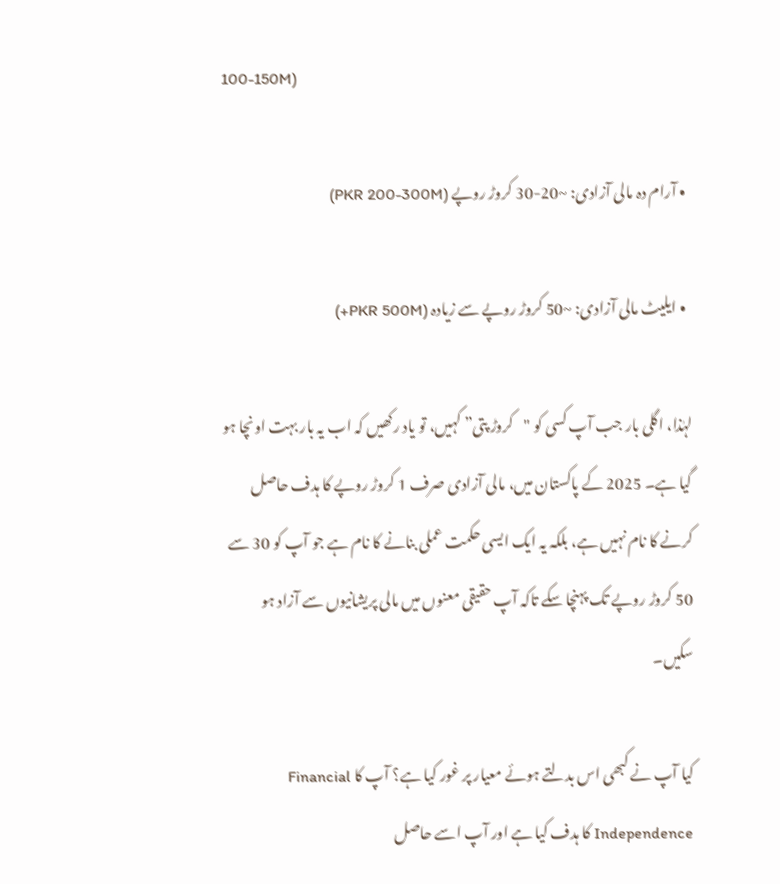100-150M)

  • آرام دہ مالی آزادی: ~20-30 کروڑ روپے (PKR 200-300M)

  • ایلیٹ مالی آزادی: ~50 کروڑ روپے سے زیادہ (PKR 500M+)

لہٰذا، اگلی بار جب آپ کسی کو "کروڑ پتی” کہیں، تو یاد رکھیں کہ اب یہ بار بہت اونچا ہو گیا ہے۔ 2025 کے پاکستان میں، مالی آزادی صرف 1 کروڑ روپے کا ہدف حاصل کرنے کا نام نہیں ہے، بلکہ یہ ایک ایسی حکمت عملی بنانے کا نام ہے جو آپ کو 30 سے 50 کروڑ روپے تک پہنچا سکے تاکہ آپ حقیقی معنوں میں مالی پریشانیوں سے آزاد ہو سکیں۔

کیا آپ نے کبھی اس بدلتے ہوئے معیار پر غور کیا ہے؟ آپ کا Financial Independence کا ہدف کیا ہے اور آپ اسے حاصل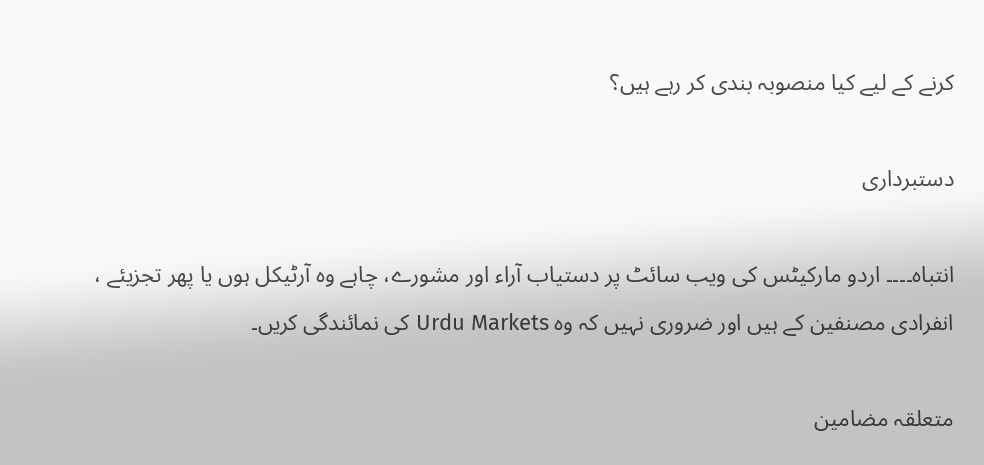کرنے کے لیے کیا منصوبہ بندی کر رہے ہیں؟

دستبرداری

انتباہ۔۔۔۔ اردو مارکیٹس کی ویب سائٹ پر دستیاب آراء اور مشورے، چاہے وہ آرٹیکل ہوں یا پھر تجزیئے ، انفرادی مصنفین کے ہیں اور ضروری نہیں کہ وہ Urdu Markets کی نمائندگی کریں۔

متعلقہ مضامین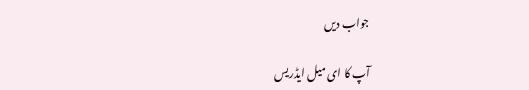جواب دیں

آپ کا ای میل ایڈریس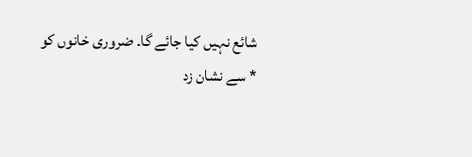شائع نہیں کیا جائے گا۔ ضروری خانوں کو * سے نشان زد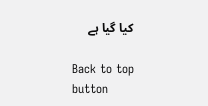کیا گیا ہے

Back to top button